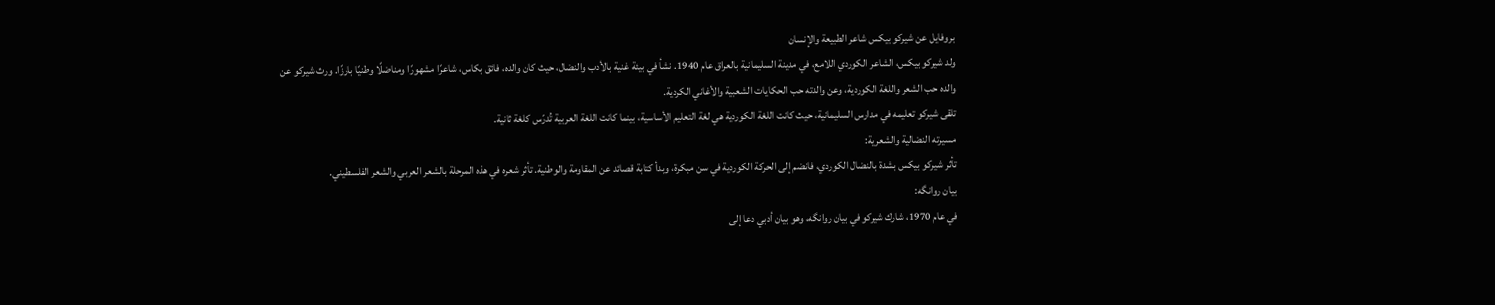بروفايل عن شيركو بيكس شاعر الطبيعة والإنسان
ولد شيركو بيكس، الشاعر الكوردي اللامع، في مدينة السليمانية بالعراق عام 1940. نشأ في بيئة غنية بالأدب والنضال، حيث كان والده، فائق بكاس، شاعرًا مشهورًا ومناضلًا وطنيًا بارزًا. ورث شيركو عن والده حب الشعر واللغة الكوردية، وعن والدته حب الحكايات الشعبية والأغاني الكردية.
تلقى شيركو تعليمه في مدارس السليمانية، حيث كانت اللغة الكوردية هي لغة التعليم الأساسية، بينما كانت اللغة العربية تُدرّس كلغة ثانية.
مسيرته النضالية والشعرية:
تأثر شيركو بيكس بشدة بالنضال الكوردي، فانضم إلى الحركة الكوردية في سن مبكرة، وبدأ كتابة قصائد عن المقاومة والوطنية. تأثر شعره في هذه المرحلة بالشعر العربي والشعر الفلسطيني.
بيان روانگه:
في عام 1970، شارك شيركو في بيان روانگه، وهو بيان أدبي دعا إلى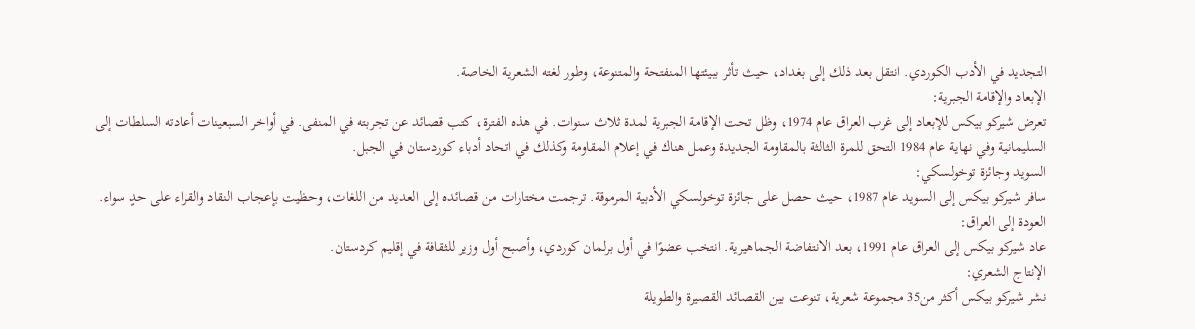التجديد في الأدب الكوردي. انتقل بعد ذلك إلى بغداد، حيث تأثر ببيئتها المنفتحة والمتنوعة، وطور لغته الشعرية الخاصة.
الإبعاد والإقامة الجبرية:
تعرض شيركو بيكس للإبعاد إلى غرب العراق عام 1974، وظل تحت الإقامة الجبرية لمدة ثلاث سنوات. في هذه الفترة، كتب قصائد عن تجربته في المنفى. في أواخر السبعينات أعادته السلطات إلى السليمانية وفي نهاية عام 1984 التحق للمرة الثالثة بالمقاومة الجديدة وعمل هناك في إعلام المقاومة وكذلك في اتحاد أدباء كوردستان في الجبل.
السويد وجائزة توخولسكي:
سافر شيركو بيكس إلى السويد عام 1987، حيث حصل على جائزة توخولسكي الأدبية المرموقة. ترجمت مختارات من قصائده إلى العديد من اللغات، وحظيت بإعجاب النقاد والقراء على حدٍ سواء.
العودة إلى العراق:
عاد شيركو بيكس إلى العراق عام 1991، بعد الانتفاضة الجماهيرية. انتخب عضوًا في أول برلمان كوردي، وأصبح أول وزير للثقافة في إقليم كردستان.
الإنتاج الشعري:
نشر شيركو بيكس أكثر من35 مجموعة شعرية، تنوعت بين القصائد القصيرة والطويلة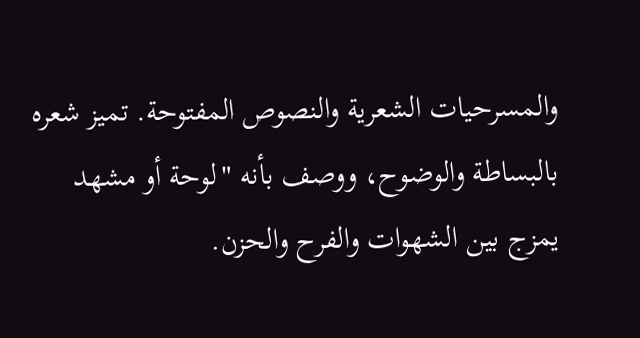والمسرحيات الشعرية والنصوص المفتوحة. تميز شعره بالبساطة والوضوح، ووصف بأنه "لوحة أو مشهد يمزج بين الشهوات والفرح والحزن.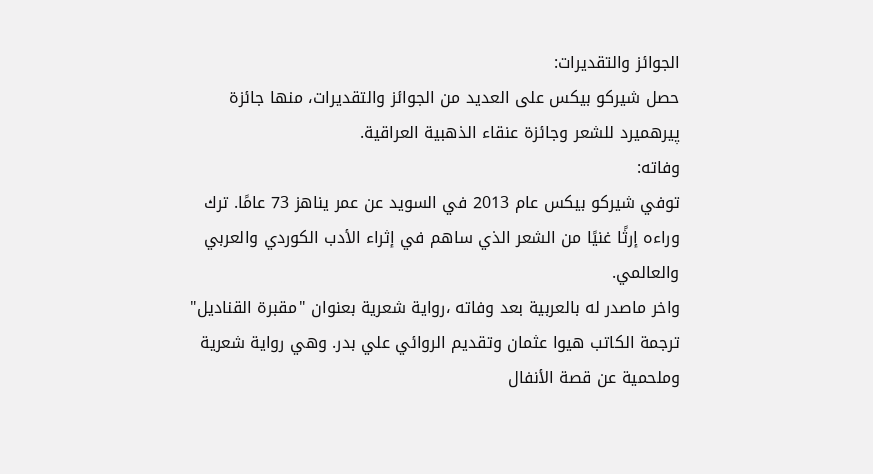الجوائز والتقديرات:
حصل شيركو بيكس على العديد من الجوائز والتقديرات، منها جائزة پیرهمیرد للشعر وجائزة عنقاء الذهبية العراقية.
وفاته:
توفي شيركو بيكس عام 2013 في السويد عن عمر يناهز 73 عامًا. ترك وراءه إرثًا غنيًا من الشعر الذي ساهم في إثراء الأدب الكوردي والعربي والعالمي.
واخر ماصدر له بالعربية بعد وفاته ،رواية شعرية بعنوان "مقبرة القناديل" ترجمة الكاتب هيوا عثمان وتقديم الروائي علي بدر. وهي رواية شعرية وملحمية عن قصة الأنفال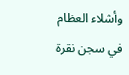وأشلاء العظام في سجن نقرة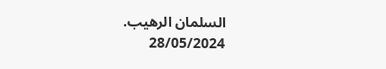السلمان الرهيب.
28/05/2024